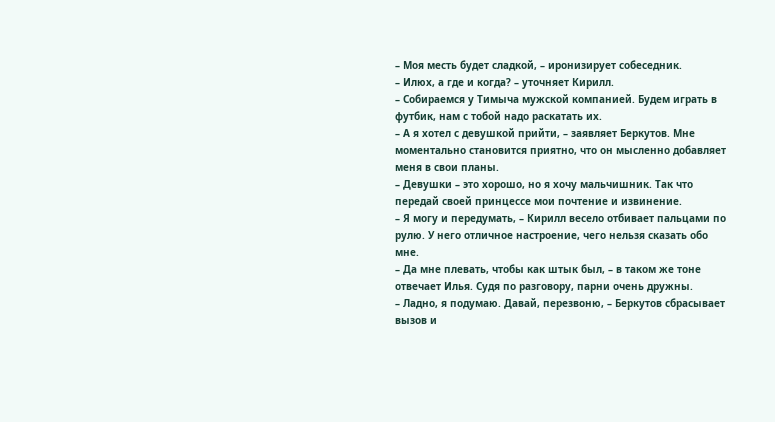– Моя месть будет сладкой, – иронизирует собеседник.
– Илюх, а где и когда? – уточняет Кирилл.
– Собираемся у Тимыча мужской компанией. Будем играть в футбик, нам с тобой надо раскатать их.
– А я хотел с девушкой прийти, – заявляет Беркутов. Мне моментально становится приятно, что он мысленно добавляет меня в свои планы.
– Девушки – это хорошо, но я хочу мальчишник. Так что передай своей принцессе мои почтение и извинение.
– Я могу и передумать, – Кирилл весело отбивает пальцами по рулю. У него отличное настроение, чего нельзя сказать обо мне.
– Да мне плевать, чтобы как штык был, – в таком же тоне отвечает Илья. Судя по разговору, парни очень дружны.
– Ладно, я подумаю. Давай, перезвоню, – Беркутов сбрасывает вызов и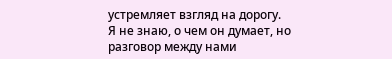устремляет взгляд на дорогу.
Я не знаю, о чем он думает, но разговор между нами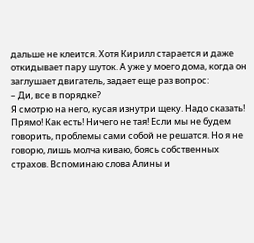дальше не клеится. Хотя Кирилл старается и даже откидывает пару шуток. А уже у моего дома, когда он заглушает двигатель, задает еще раз вопрос:
– Ди, все в порядке?
Я смотрю на него, кусая изнутри щеку. Надо сказать! Прямо! Как есть! Ничего не тая! Если мы не будем говорить, проблемы сами собой не решатся. Но я не говорю, лишь молча киваю, боясь собственных страхов. Вспоминаю слова Алины и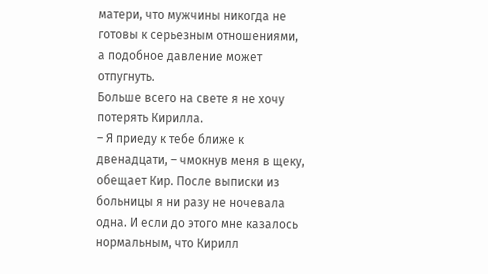матери, что мужчины никогда не готовы к серьезным отношениями, а подобное давление может отпугнуть.
Больше всего на свете я не хочу потерять Кирилла.
– Я приеду к тебе ближе к двенадцати, – чмокнув меня в щеку, обещает Кир. После выписки из больницы я ни разу не ночевала одна. И если до этого мне казалось нормальным, что Кирилл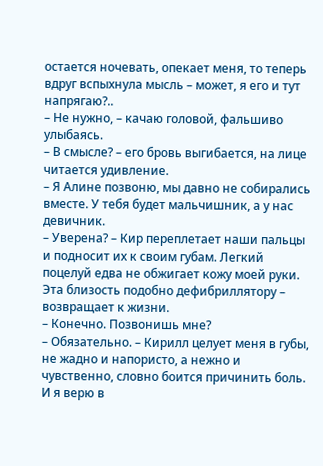остается ночевать, опекает меня, то теперь вдруг вспыхнула мысль – может, я его и тут напрягаю?..
– Не нужно, – качаю головой, фальшиво улыбаясь.
– В смысле? – его бровь выгибается, на лице читается удивление.
– Я Алине позвоню, мы давно не собирались вместе. У тебя будет мальчишник, а у нас девичник.
– Уверена? – Кир переплетает наши пальцы и подносит их к своим губам. Легкий поцелуй едва не обжигает кожу моей руки. Эта близость подобно дефибриллятору – возвращает к жизни.
– Конечно. Позвонишь мне?
– Обязательно. – Кирилл целует меня в губы, не жадно и напористо, а нежно и чувственно, словно боится причинить боль. И я верю в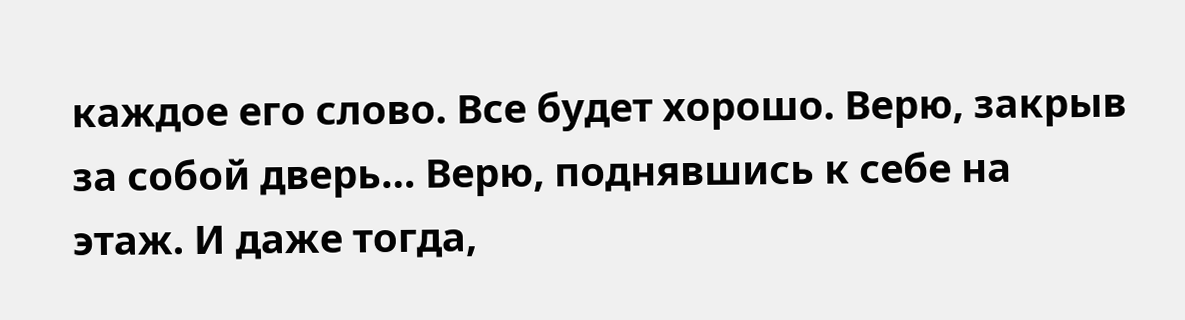каждое его слово. Все будет хорошо. Верю, закрыв за собой дверь… Верю, поднявшись к себе на этаж. И даже тогда,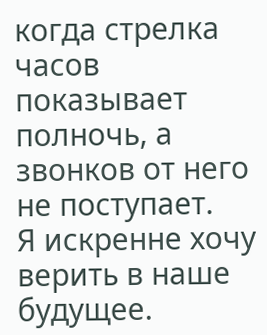когда стрелка часов показывает полночь, а звонков от него не поступает.
Я искренне хочу верить в наше будущее.